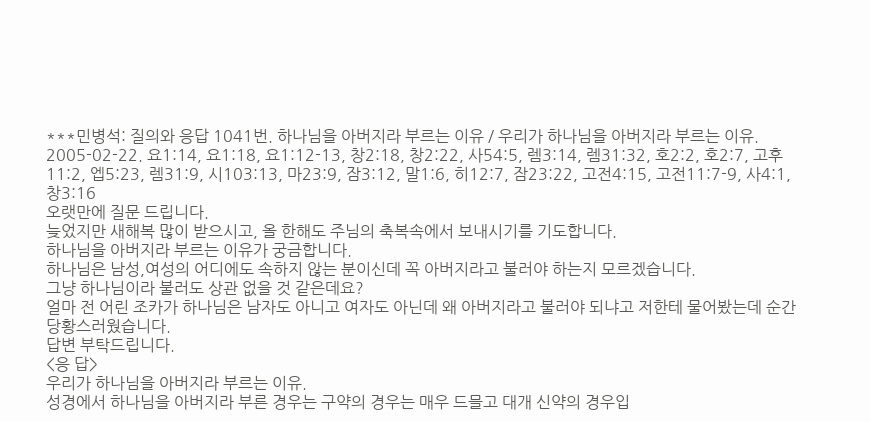***민병석: 질의와 응답 1041번. 하나님을 아버지라 부르는 이유 / 우리가 하나님을 아버지라 부르는 이유. 2005-02-22. 요1:14, 요1:18, 요1:12-13, 창2:18, 창2:22, 사54:5, 렘3:14, 렘31:32, 호2:2, 호2:7, 고후11:2, 엡5:23, 렘31:9, 시103:13, 마23:9, 잠3:12, 말1:6, 히12:7, 잠23:22, 고전4:15, 고전11:7-9, 사4:1, 창3:16
오랫만에 질문 드립니다.
늦었지만 새해복 많이 받으시고, 올 한해도 주님의 축복속에서 보내시기를 기도합니다.
하나님을 아버지라 부르는 이유가 궁금합니다.
하나님은 남성,여성의 어디에도 속하지 않는 분이신데 꼭 아버지라고 불러야 하는지 모르겠습니다.
그냥 하나님이라 불러도 상관 없을 것 같은데요?
얼마 전 어린 조카가 하나님은 남자도 아니고 여자도 아닌데 왜 아버지라고 불러야 되냐고 저한테 물어봤는데 순간 당황스러웠습니다.
답변 부탁드립니다.
<응 답>
우리가 하나님을 아버지라 부르는 이유.
성경에서 하나님을 아버지라 부른 경우는 구약의 경우는 매우 드믈고 대개 신약의 경우입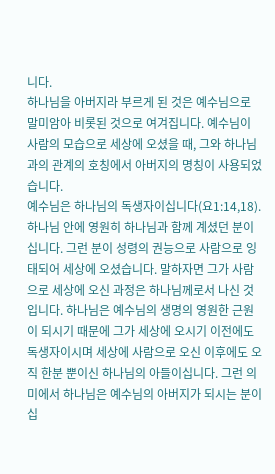니다.
하나님을 아버지라 부르게 된 것은 예수님으로 말미암아 비롯된 것으로 여겨집니다. 예수님이 사람의 모습으로 세상에 오셨을 때, 그와 하나님과의 관계의 호칭에서 아버지의 명칭이 사용되었습니다.
예수님은 하나님의 독생자이십니다(요1:14,18). 하나님 안에 영원히 하나님과 함께 계셨던 분이십니다. 그런 분이 성령의 권능으로 사람으로 잉태되어 세상에 오셨습니다. 말하자면 그가 사람으로 세상에 오신 과정은 하나님께로서 나신 것입니다. 하나님은 예수님의 생명의 영원한 근원이 되시기 때문에 그가 세상에 오시기 이전에도 독생자이시며 세상에 사람으로 오신 이후에도 오직 한분 뿐이신 하나님의 아들이십니다. 그런 의미에서 하나님은 예수님의 아버지가 되시는 분이십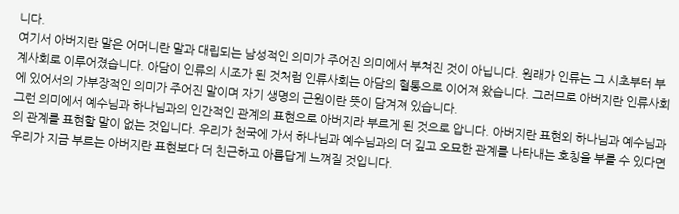니다.
여기서 아버지란 말은 어머니란 말과 대립되는 남성적인 의미가 주어진 의미에서 부쳐진 것이 아닙니다. 원래가 인류는 그 시초부터 부계사회로 이루어졌습니다. 아담이 인류의 시조가 된 것처럼 인류사회는 아담의 혈통으로 이어져 왔습니다. 그러므로 아버지란 인류사회에 있어서의 가부장적인 의미가 주어진 말이며 자기 생명의 근원이란 뜻이 담겨져 있습니다.
그런 의미에서 예수님과 하나님과의 인간적인 관계의 표현으로 아버지라 부르게 된 것으로 압니다. 아버지란 표현외 하나님과 예수님과의 관계를 표현할 말이 없는 것입니다. 우리가 천국에 가서 하나님과 예수님과의 더 깊고 오묘한 관계를 나타내는 호칭을 부를 수 있다면 우리가 지금 부르는 아버지란 표현보다 더 친근하고 아름답게 느껴질 것입니다.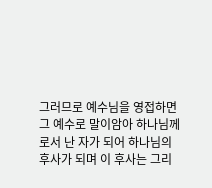그러므로 예수님을 영접하면 그 예수로 말이암아 하나님께로서 난 자가 되어 하나님의 후사가 되며 이 후사는 그리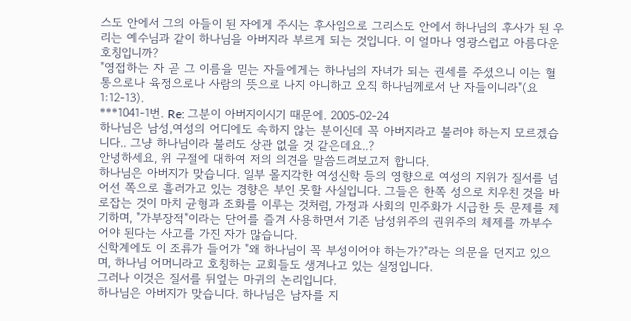스도 안에서 그의 아들이 된 자에게 주시는 후사임으로 그리스도 안에서 하나님의 후사가 된 우리는 예수님과 같이 하나님을 아버지라 부르게 되는 것입니다. 이 얼마나 영광스럽고 아름다운 호칭입니까?
"영접하는 자 곧 그 이름을 믿는 자들에게는 하나님의 자녀가 되는 권세를 주셨으니 이는 혈통으로나 육정으로나 사람의 뜻으로 나지 아니하고 오직 하나님께로서 난 자들이니라"(요1:12-13).
***1041-1번. Re: 그분이 아버지이시기 때문에. 2005-02-24
하나님은 남성,여성의 어디에도 속하지 않는 분이신데 꼭 아버지라고 불러야 하는지 모르겠습니다.. 그냥 하나님이라 불러도 상관 없을 것 같은데요..?
안녕하세요, 위 구절에 대하여 저의 의견을 말씀드려보고저 합니다.
하나님은 아버지가 맞습니다. 일부 몰지각한 여성신학 등의 영향으로 여성의 지위가 질서를 넘어선 쪽으로 흘러가고 있는 경향은 부인 못할 사실입니다. 그들은 한쪽 성으로 치우친 것을 바로잡는 것이 마치 균형과 조화를 이루는 것처럼, 가정과 사회의 민주화가 시급한 듯 문제를 제기하며, "가부장적"이라는 단어를 즐겨 사용하면서 기존 남성위주의 권위주의 체제를 까부수어야 된다는 사고를 가진 자가 많습니다.
신학계에도 이 조류가 들어가 "왜 하나님이 꼭 부성이어야 하는가?"라는 의문을 던지고 있으며, 하나님 어머니라고 호칭하는 교회들도 생겨나고 있는 실정입니다.
그러나 이것은 질서를 뒤엎는 마귀의 논리입니다.
하나님은 아버지가 맞습니다. 하나님은 남자를 지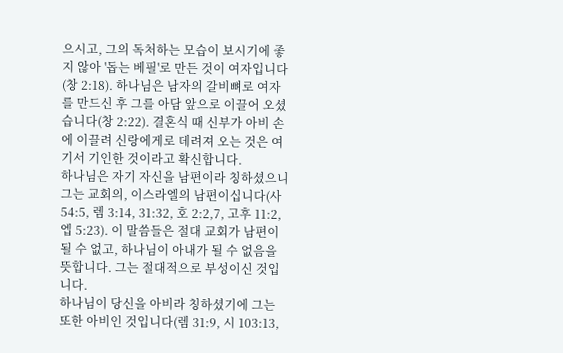으시고, 그의 독처하는 모습이 보시기에 좋지 않아 '돕는 베필'로 만든 것이 여자입니다(창 2:18). 하나님은 남자의 갈비뼈로 여자를 만드신 후 그를 아담 앞으로 이끌어 오셨습니다(창 2:22). 결혼식 때 신부가 아비 손에 이끌려 신랑에게로 데려져 오는 것은 여기서 기인한 것이라고 확신합니다.
하나님은 자기 자신을 남편이라 칭하셨으니 그는 교회의, 이스라엘의 남편이십니다(사 54:5, 렘 3:14, 31:32, 호 2:2,7, 고후 11:2, 엡 5:23). 이 말씀들은 절대 교회가 남편이 될 수 없고, 하나님이 아내가 될 수 없음을 뜻합니다. 그는 절대적으로 부성이신 것입니다.
하나님이 당신을 아비라 칭하셨기에 그는 또한 아비인 것입니다(렘 31:9, 시 103:13,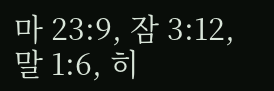마 23:9, 잠 3:12, 말 1:6, 히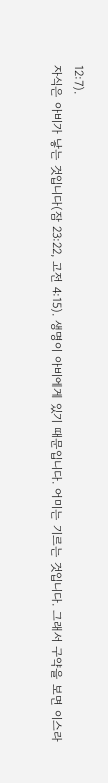12:7).
자식은 아비가 낳는 것입니다(잠 23:22, 고전 4:15). 생명이 아비에게 있기 때문입니다. 어미는 기르는 것입니다. 그래서 구약을 보면 이스라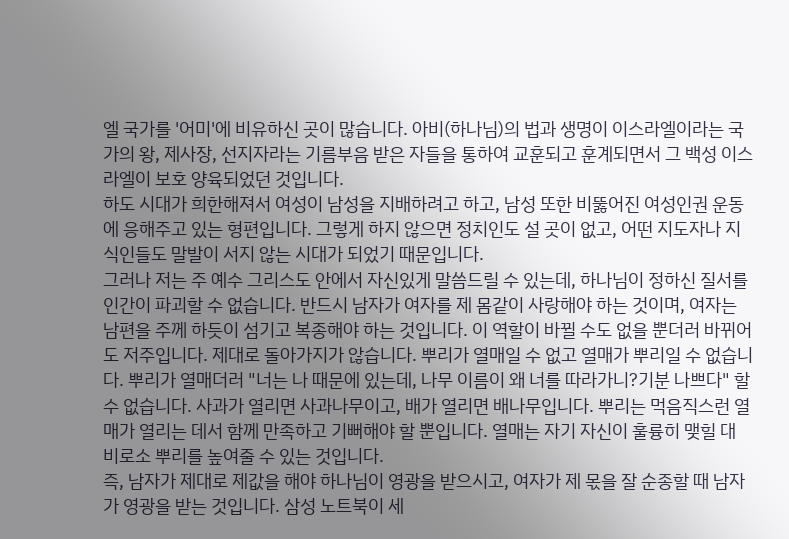엘 국가를 '어미'에 비유하신 곳이 많습니다. 아비(하나님)의 법과 생명이 이스라엘이라는 국가의 왕, 제사장, 선지자라는 기름부음 받은 자들을 통하여 교훈되고 훈계되면서 그 백성 이스라엘이 보호 양육되었던 것입니다.
하도 시대가 희한해져서 여성이 남성을 지배하려고 하고, 남성 또한 비뚫어진 여성인권 운동에 응해주고 있는 형편입니다. 그렇게 하지 않으면 정치인도 설 곳이 없고, 어떤 지도자나 지식인들도 말발이 서지 않는 시대가 되었기 때문입니다.
그러나 저는 주 예수 그리스도 안에서 자신있게 말씀드릴 수 있는데, 하나님이 정하신 질서를 인간이 파괴할 수 없습니다. 반드시 남자가 여자를 제 몸같이 사랑해야 하는 것이며, 여자는 남편을 주께 하듯이 섬기고 복종해야 하는 것입니다. 이 역할이 바뀔 수도 없을 뿐더러 바뀌어도 저주입니다. 제대로 돌아가지가 않습니다. 뿌리가 열매일 수 없고 열매가 뿌리일 수 없습니다. 뿌리가 열매더러 "너는 나 때문에 있는데, 나무 이름이 왜 너를 따라가니?기분 나쁘다" 할 수 없습니다. 사과가 열리면 사과나무이고, 배가 열리면 배나무입니다. 뿌리는 먹음직스런 열매가 열리는 데서 함께 만족하고 기뻐해야 할 뿐입니다. 열매는 자기 자신이 훌륭히 맺힐 대 비로소 뿌리를 높여줄 수 있는 것입니다.
즉, 남자가 제대로 제값을 해야 하나님이 영광을 받으시고, 여자가 제 몫을 잘 순종할 때 남자가 영광을 받는 것입니다. 삼성 노트북이 세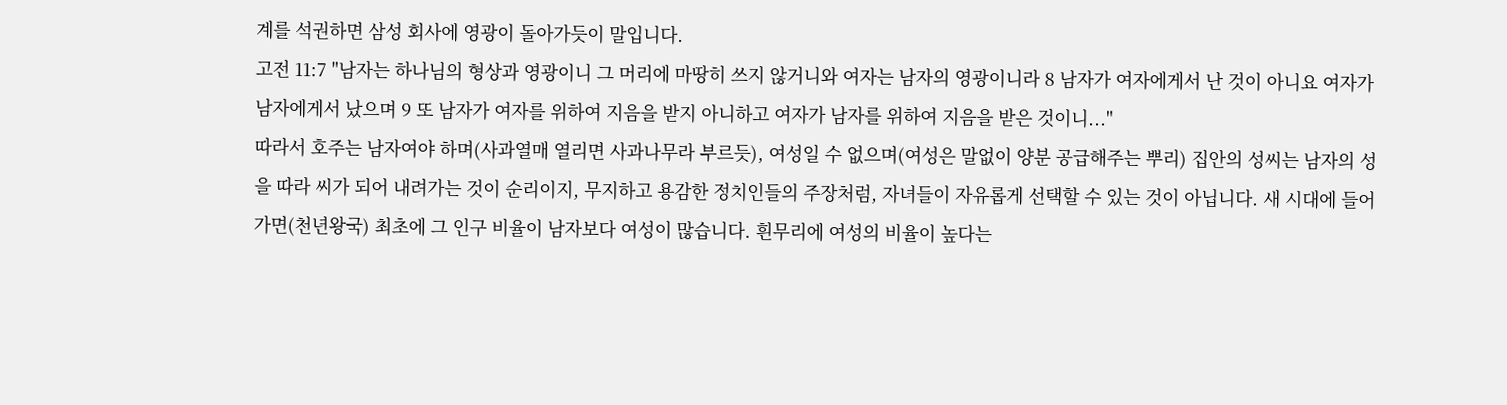계를 석권하면 삼성 회사에 영광이 돌아가듯이 말입니다.
고전 11:7 "남자는 하나님의 형상과 영광이니 그 머리에 마땅히 쓰지 않거니와 여자는 남자의 영광이니라 8 남자가 여자에게서 난 것이 아니요 여자가 남자에게서 났으며 9 또 남자가 여자를 위하여 지음을 받지 아니하고 여자가 남자를 위하여 지음을 받은 것이니..."
따라서 호주는 남자여야 하며(사과열매 열리면 사과나무라 부르듯), 여성일 수 없으며(여성은 말없이 양분 공급해주는 뿌리) 집안의 성씨는 남자의 성을 따라 씨가 되어 내려가는 것이 순리이지, 무지하고 용감한 정치인들의 주장처럼, 자녀들이 자유롭게 선택할 수 있는 것이 아닙니다. 새 시대에 들어가면(천년왕국) 최초에 그 인구 비율이 남자보다 여성이 많습니다. 흰무리에 여성의 비율이 높다는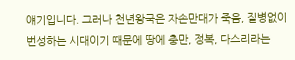얘기입니다. 그러나 천년왕국은 자손만대가 죽음, 질병없이 번성하는 시대이기 때문에 땅에 충만, 정복, 다스리라는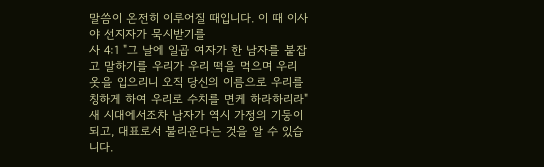말씀이 온전히 이루어질 때입니다. 이 때 이사야 선지자가 묵시받기를
사 4:1 "그 날에 일곱 여자가 한 남자를 붙잡고 말하기를 우리가 우리 떡을 먹으며 우리 옷을 입으리니 오직 당신의 이름으로 우리를 칭하게 하여 우리로 수치를 면케 하라하리라"
새 시대에서조차 남자가 역시 가정의 기둥이 되고, 대표로서 불리운다는 것을 알 수 있습니다.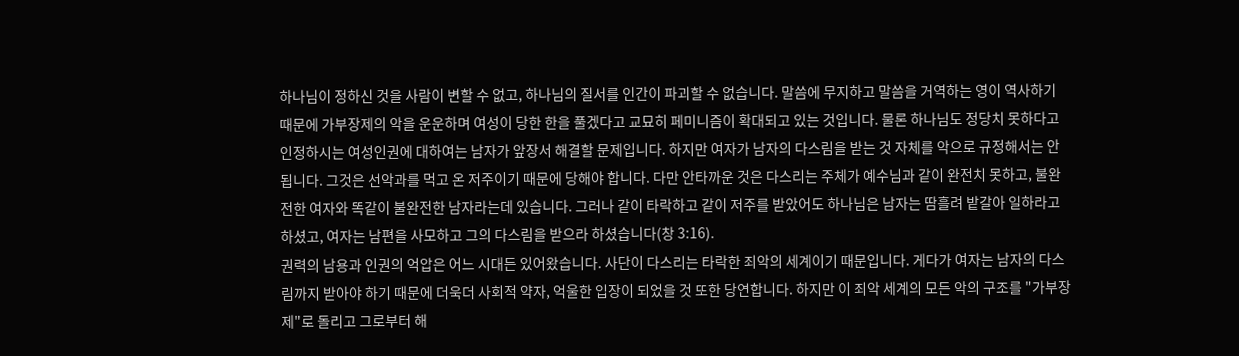하나님이 정하신 것을 사람이 변할 수 없고, 하나님의 질서를 인간이 파괴할 수 없습니다. 말씀에 무지하고 말씀을 거역하는 영이 역사하기 때문에 가부장제의 악을 운운하며 여성이 당한 한을 풀겠다고 교묘히 페미니즘이 확대되고 있는 것입니다. 물론 하나님도 정당치 못하다고 인정하시는 여성인권에 대하여는 남자가 앞장서 해결할 문제입니다. 하지만 여자가 남자의 다스림을 받는 것 자체를 악으로 규정해서는 안 됩니다. 그것은 선악과를 먹고 온 저주이기 때문에 당해야 합니다. 다만 안타까운 것은 다스리는 주체가 예수님과 같이 완전치 못하고, 불완전한 여자와 똑같이 불완전한 남자라는데 있습니다. 그러나 같이 타락하고 같이 저주를 받았어도 하나님은 남자는 땀흘려 밭갈아 일하라고 하셨고, 여자는 남편을 사모하고 그의 다스림을 받으라 하셨습니다(창 3:16).
권력의 남용과 인권의 억압은 어느 시대든 있어왔습니다. 사단이 다스리는 타락한 죄악의 세계이기 때문입니다. 게다가 여자는 남자의 다스림까지 받아야 하기 때문에 더욱더 사회적 약자, 억울한 입장이 되었을 것 또한 당연합니다. 하지만 이 죄악 세계의 모든 악의 구조를 "가부장제"로 돌리고 그로부터 해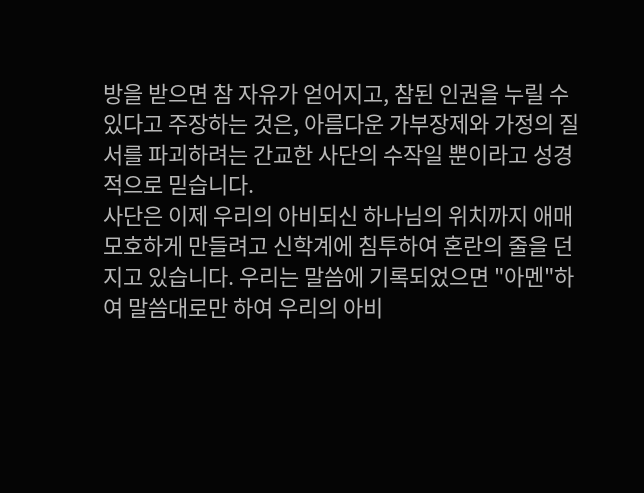방을 받으면 참 자유가 얻어지고, 참된 인권을 누릴 수 있다고 주장하는 것은, 아름다운 가부장제와 가정의 질서를 파괴하려는 간교한 사단의 수작일 뿐이라고 성경적으로 믿습니다.
사단은 이제 우리의 아비되신 하나님의 위치까지 애매모호하게 만들려고 신학계에 침투하여 혼란의 줄을 던지고 있습니다. 우리는 말씀에 기록되었으면 "아멘"하여 말씀대로만 하여 우리의 아비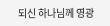되신 하나님께 영광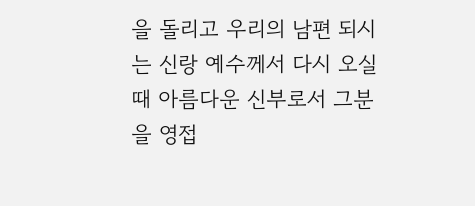을 돌리고 우리의 남편 되시는 신랑 예수께서 다시 오실 때 아름다운 신부로서 그분을 영접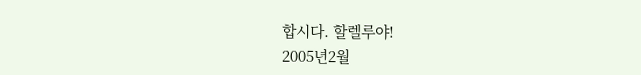합시다. 할렐루야!
2005년2월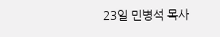23일 민병석 목사